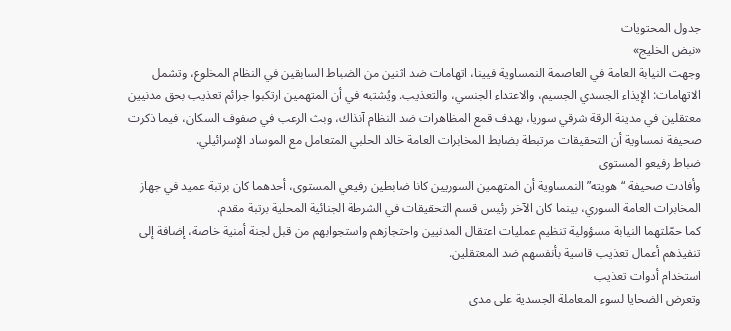جدول المحتويات
«نبض الخليج»
وجهت النيابة العامة في العاصمة النمساوية فيينا، اتهامات ضد اثنين من الضباط السابقين في النظام المخلوع، وتشمل الاتهامات: الإيذاء الجسدي الجسيم، والاعتداء الجنسي، والتعذيب. ويُشتبه في أن المتهمين ارتكبوا جرائم تعذيب بحق مدنيين معتقلين في مدينة الرقة شرقي سوريا، بهدف قمع المظاهرات ضد النظام آنذاك، وبث الرعب في صفوف السكان، فيما ذكرت صحيفة نمساوية أن التحقيقات مرتبطة بضابط المخابرات العامة خالد الحلبي المتعامل مع الموساد الإسرائيلي.
ضباط رفيعو المستوى
وأفادت صحيفة “هويته” النمساوية أن المتهمين السوريين كانا ضابطين رفيعي المستوى، أحدهما كان برتبة عميد في جهاز المخابرات العامة السوري، بينما كان الآخر رئيس قسم التحقيقات في الشرطة الجنائية المحلية برتبة مقدم.
كما حمّلتهما النيابة مسؤولية تنظيم عمليات اعتقال المدنيين واحتجازهم واستجوابهم من قبل لجنة أمنية خاصة، إضافة إلى تنفيذهم أعمال تعذيب قاسية بأنفسهم ضد المعتقلين.
استخدام أدوات تعذيب
وتعرض الضحايا لسوء المعاملة الجسدية على مدى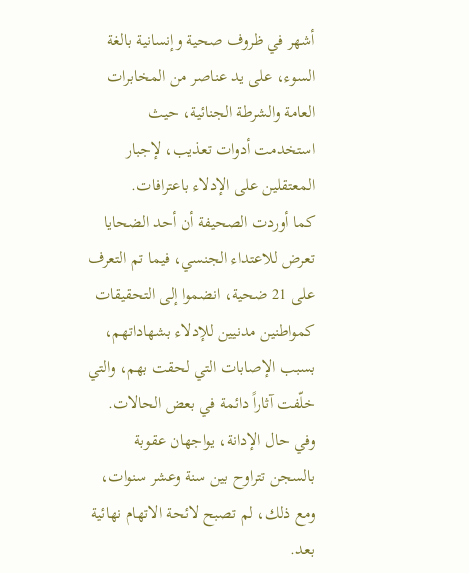أشهر في ظروف صحية وإنسانية بالغة السوء، على يد عناصر من المخابرات العامة والشرطة الجنائية، حيث استخدمت أدوات تعذيب، لإجبار المعتقلين على الإدلاء باعترافات.
كما أوردت الصحيفة أن أحد الضحايا تعرض للاعتداء الجنسي، فيما تم التعرف على 21 ضحية، انضموا إلى التحقيقات كمواطنين مدنيين للإدلاء بشهاداتهم، بسبب الإصابات التي لحقت بهم، والتي خلّفت آثاراً دائمة في بعض الحالات.
وفي حال الإدانة، يواجهان عقوبة بالسجن تتراوح بين سنة وعشر سنوات، ومع ذلك، لم تصبح لائحة الاتهام نهائية بعد.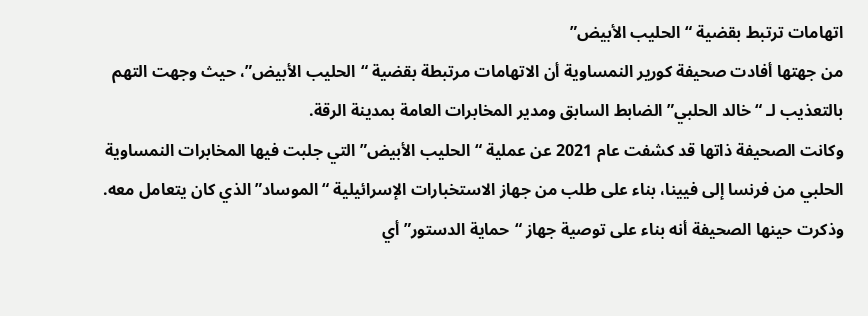اتهامات ترتبط بقضية “الحليب الأبيض”
من جهتها أفادت صحيفة كورير النمساوية أن الاتهامات مرتبطة بقضية “الحليب الأبيض”، حيث وجهت التهم بالتعذيب لـ “خالد الحلبي” الضابط السابق ومدير المخابرات العامة بمدينة الرقة.
وكانت الصحيفة ذاتها قد كشفت عام 2021 عن عملية “الحليب الأبيض” التي جلبت فيها المخابرات النمساوية الحلبي من فرنسا إلى فيينا، بناء على طلب من جهاز الاستخبارات الإسرائيلية “الموساد” الذي كان يتعامل معه.
وذكرت حينها الصحيفة أنه بناء على توصية جهاز “حماية الدستور” أي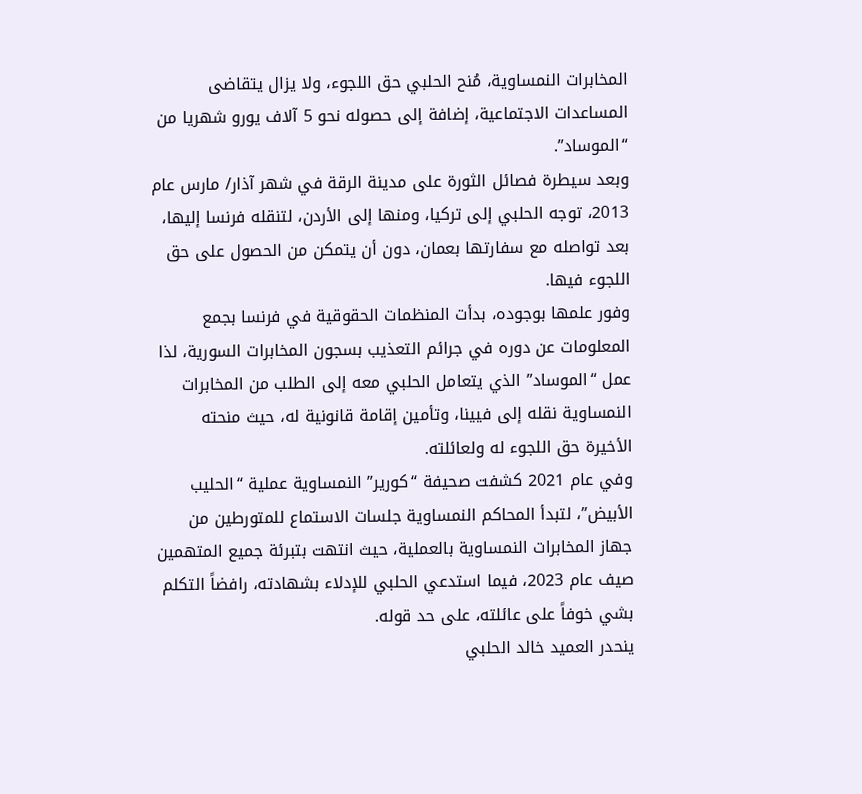المخابرات النمساوية، مُنح الحلبي حق اللجوء، ولا يزال يتقاضى المساعدات الاجتماعية، إضافة إلى حصوله نحو 5 آلاف يورو شهريا من “الموساد”.
وبعد سيطرة فصائل الثورة على مدينة الرقة في شهر آذار/ مارس عام 2013، توجه الحلبي إلى تركيا، ومنها إلى الأردن، لتنقله فرنسا إليها، بعد تواصله مع سفارتها بعمان، دون أن يتمكن من الحصول على حق اللجوء فيها.
وفور علمها بوجوده، بدأت المنظمات الحقوقية في فرنسا بجمع المعلومات عن دوره في جرائم التعذيب بسجون المخابرات السورية، لذا عمل “الموساد” الذي يتعامل الحلبي معه إلى الطلب من المخابرات النمساوية نقله إلى فيينا، وتأمين إقامة قانونية له، حيث منحته الأخيرة حق اللجوء له ولعائلته.
وفي عام 2021 كشفت صحيفة “كورير” النمساوية عملية “الحليب الأبيض”، لتبدأ المحاكم النمساوية جلسات الاستماع للمتورطين من جهاز المخابرات النمساوية بالعملية، حيث انتهت بتبرئة جميع المتهمين صيف عام 2023، فيما استدعي الحلبي للإدلاء بشهادته، رافضاً التكلم بشي خوفاً على عائلته، على حد قوله.
ينحدر العميد خالد الحلبي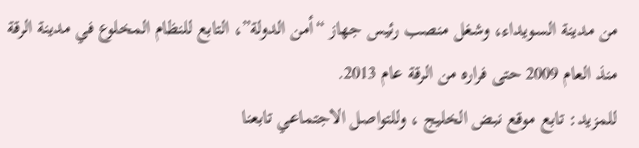من مدينة السويداء، وشغل منصب رئيس جهاز “أمن الدولة”، التابع للنظام المخلوع في مدينة الرقة منذ العام 2009 حتى فراره من الرقة عام 2013.
للمزيد: تابع موقع نبض الخليج ، وللتواصل الاجتماعي تابعنا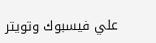علي فيسبوك وتويتر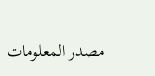مصدر المعلومات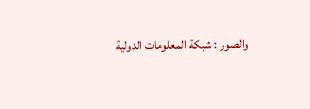والصور : شبكة المعلومات الدولية